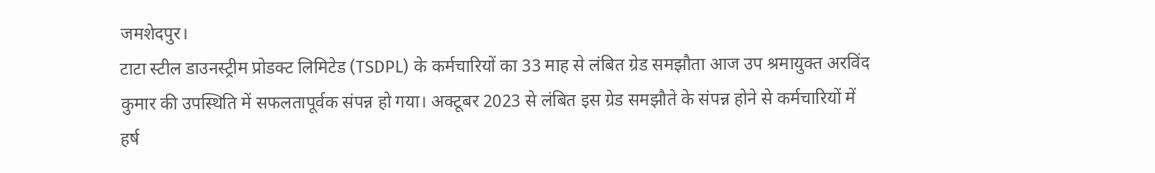जमशेदपुर।
टाटा स्टील डाउनस्ट्रीम प्रोडक्ट लिमिटेड (TSDPL) के कर्मचारियों का 33 माह से लंबित ग्रेड समझौता आज उप श्रमायुक्त अरविंद कुमार की उपस्थिति में सफलतापूर्वक संपन्न हो गया। अक्टूबर 2023 से लंबित इस ग्रेड समझौते के संपन्न होने से कर्मचारियों में हर्ष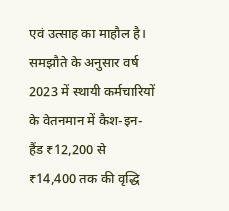एवं उत्साह का माहौल है।
समझौते के अनुसार वर्ष 2023 में स्थायी कर्मचारियों के वेतनमान में कैश-इन-हैंड ₹12,200 से ₹14,400 तक की वृद्धि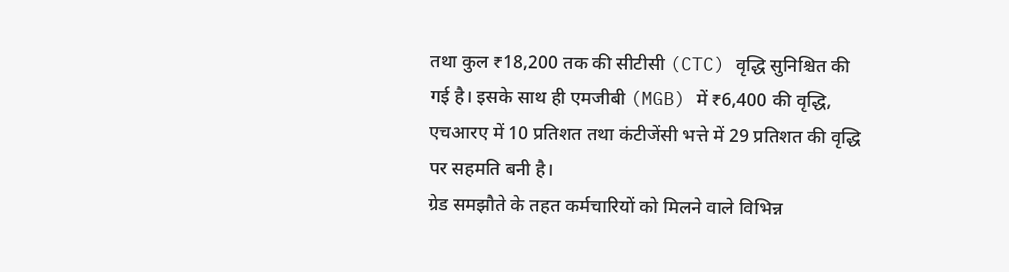तथा कुल ₹18,200 तक की सीटीसी (CTC) वृद्धि सुनिश्चित की गई है। इसके साथ ही एमजीबी (MGB) में ₹6,400 की वृद्धि, एचआरए में 10 प्रतिशत तथा कंटीजेंसी भत्ते में 29 प्रतिशत की वृद्धि पर सहमति बनी है।
ग्रेड समझौते के तहत कर्मचारियों को मिलने वाले विभिन्न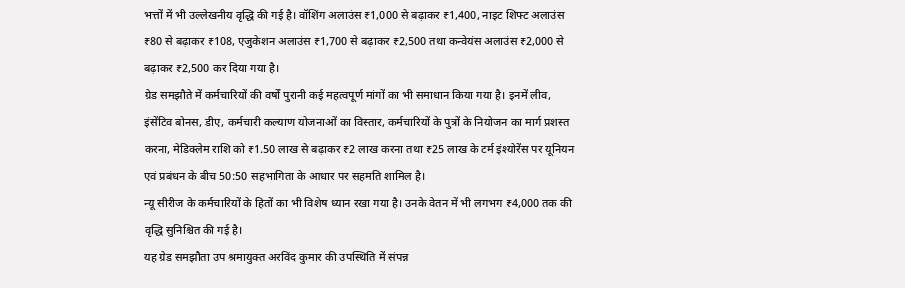भत्तों में भी उल्लेखनीय वृद्धि की गई है। वॉशिंग अलाउंस ₹1,000 से बढ़ाकर ₹1,400, नाइट शिफ्ट अलाउंस ₹80 से बढ़ाकर ₹108, एजुकेशन अलाउंस ₹1,700 से बढ़ाकर ₹2,500 तथा कन्वेयंस अलाउंस ₹2,000 से बढ़ाकर ₹2,500 कर दिया गया है।
ग्रेड समझौते में कर्मचारियों की वर्षों पुरानी कई महत्वपूर्ण मांगों का भी समाधान किया गया है। इनमें लीव, इंसेंटिव बोनस, डीए, कर्मचारी कल्याण योजनाओं का विस्तार, कर्मचारियों के पुत्रों के नियोजन का मार्ग प्रशस्त करना, मेडिक्लेम राशि को ₹1.50 लाख से बढ़ाकर ₹2 लाख करना तथा ₹25 लाख के टर्म इंश्योरेंस पर यूनियन एवं प्रबंधन के बीच 50:50 सहभागिता के आधार पर सहमति शामिल है।
न्यू सीरीज के कर्मचारियों के हितों का भी विशेष ध्यान रखा गया है। उनके वेतन में भी लगभग ₹4,000 तक की वृद्धि सुनिश्चित की गई है।
यह ग्रेड समझौता उप श्रमायुक्त अरविंद कुमार की उपस्थिति में संपन्न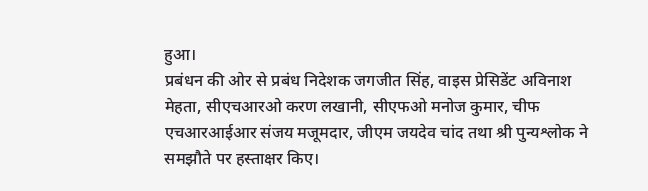हुआ।
प्रबंधन की ओर से प्रबंध निदेशक जगजीत सिंह, वाइस प्रेसिडेंट अविनाश मेहता, सीएचआरओ करण लखानी, सीएफओ मनोज कुमार, चीफ एचआरआईआर संजय मजूमदार, जीएम जयदेव चांद तथा श्री पुन्यश्लोक ने समझौते पर हस्ताक्षर किए।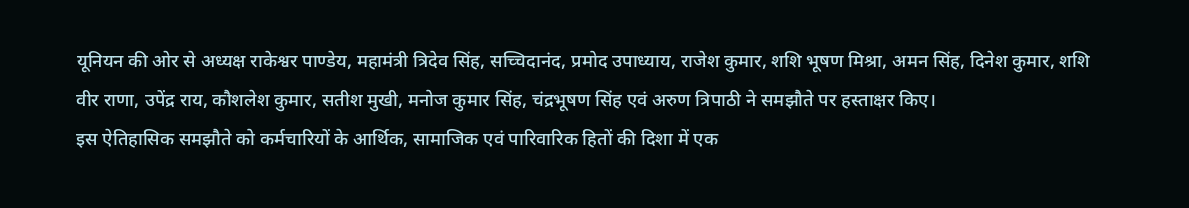यूनियन की ओर से अध्यक्ष राकेश्वर पाण्डेय, महामंत्री त्रिदेव सिंह, सच्चिदानंद, प्रमोद उपाध्याय, राजेश कुमार, शशि भूषण मिश्रा, अमन सिंह, दिनेश कुमार, शशि वीर राणा, उपेंद्र राय, कौशलेश कुमार, सतीश मुखी, मनोज कुमार सिंह, चंद्रभूषण सिंह एवं अरुण त्रिपाठी ने समझौते पर हस्ताक्षर किए।
इस ऐतिहासिक समझौते को कर्मचारियों के आर्थिक, सामाजिक एवं पारिवारिक हितों की दिशा में एक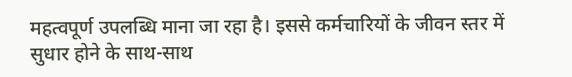महत्वपूर्ण उपलब्धि माना जा रहा है। इससे कर्मचारियों के जीवन स्तर में सुधार होने के साथ-साथ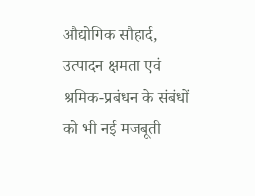औद्योगिक सौहार्द, उत्पादन क्षमता एवं श्रमिक-प्रबंधन के संबंधों को भी नई मजबूती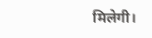मिलेगी।